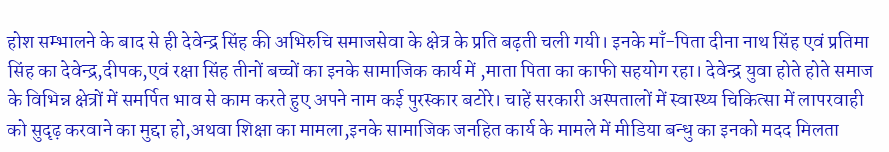होश सम्भालने के बाद से ही देवेन्द्र सिंह की अभिरुचि समाजसेवा के क्षेत्र के प्रति बढ़ती चली गयी। इनके माँ-पिता दीना नाथ सिंह एवं प्रतिमा सिंह का देवेन्द्र,दीपक,एवं रक्षा सिंह तीनों बच्चों का इनके सामाजिक कार्य में ,माता पिता का काफी सहयोग रहा। देवेन्द्र युवा होते होते समाज के विभिन्न क्षेत्रों में समर्पित भाव से काम करते हुए अपने नाम कई पुरस्कार बटोरे। चाहें सरकारी अस्पतालों में स्वास्थ्य चिकित्सा में लापरवाही को सुदृढ़ करवाने का मुद्दा हो,अथवा शिक्षा का मामला,इनके सामाजिक जनहित कार्य के मामले में मीडिया बन्धु का इनको मदद मिलता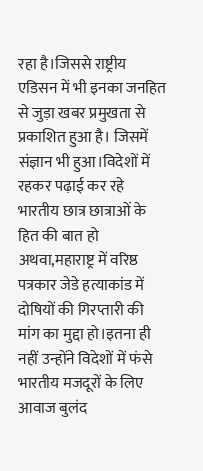रहा है।जिससे राष्ट्रीय एडिसन में भी इनका जनहित से जुड़ा खबर प्रमुखता से प्रकाशित हुआ है। जिसमें संज्ञान भी हुआ।विदेशों में रहकर पढ़ाई कर रहे भारतीय छात्र छात्राओं के हित की बात हो अथवा,महाराष्ट्र में वरिष्ठ पत्रकार जेडे हत्याकांड में दोषियों की गिरप्तारी की मांग का मुद्दा हो।इतना ही नहीं उन्होंने विदेशों में फंसे भारतीय मजदूरों के लिए आवाज बुलंद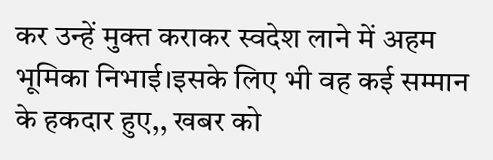कर उन्हें मुक्त कराकर स्वदेश लाने में अहम भूमिका निभाई।इसके लिए भी वह कई सम्मान के हकदार हुए,, खबर को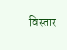विस्तार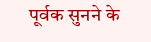पूर्वक सुनने के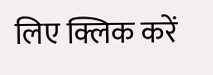लिए क्लिक करें